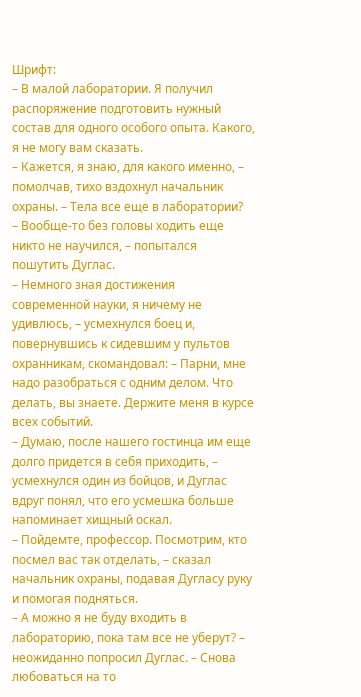Шрифт:
– В малой лаборатории. Я получил распоряжение подготовить нужный состав для одного особого опыта. Какого, я не могу вам сказать.
– Кажется, я знаю, для какого именно, – помолчав, тихо вздохнул начальник охраны. – Тела все еще в лаборатории?
– Вообще-то без головы ходить еще никто не научился, – попытался пошутить Дуглас.
– Немного зная достижения современной науки, я ничему не удивлюсь, – усмехнулся боец и, повернувшись к сидевшим у пультов охранникам, скомандовал: – Парни, мне надо разобраться с одним делом. Что делать, вы знаете. Держите меня в курсе всех событий.
– Думаю, после нашего гостинца им еще долго придется в себя приходить, – усмехнулся один из бойцов, и Дуглас вдруг понял, что его усмешка больше напоминает хищный оскал.
– Пойдемте, профессор. Посмотрим, кто посмел вас так отделать, – сказал начальник охраны, подавая Дугласу руку и помогая подняться.
– А можно я не буду входить в лабораторию, пока там все не уберут? – неожиданно попросил Дуглас. – Снова любоваться на то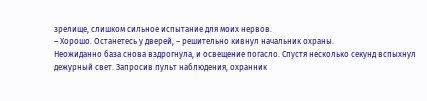зрелище, слишком сильное испытание для моих нервов.
– Хорошо. Останетесь у дверей, – решительно кивнул начальник охраны.
Неожиданно база снова вздрогнула, и освещение погасло. Спустя несколько секунд вспыхнул дежурный свет. Запросив пульт наблюдения, охранник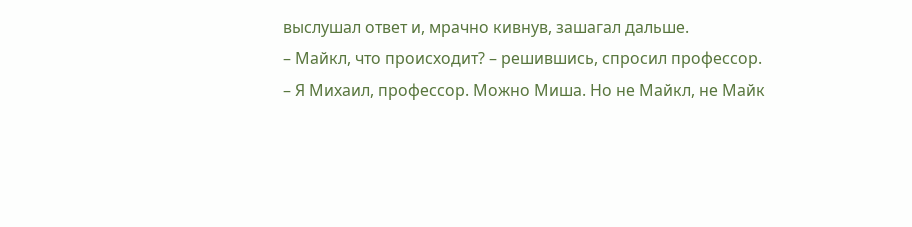выслушал ответ и, мрачно кивнув, зашагал дальше.
– Майкл, что происходит? – решившись, спросил профессор.
– Я Михаил, профессор. Можно Миша. Но не Майкл, не Майк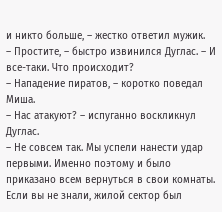и никто больше, – жестко ответил мужик.
– Простите, – быстро извинился Дуглас. – И все-таки. Что происходит?
– Нападение пиратов, – коротко поведал Миша.
– Нас атакуют? – испуганно воскликнул Дуглас.
– Не совсем так. Мы успели нанести удар первыми. Именно поэтому и было приказано всем вернуться в свои комнаты. Если вы не знали, жилой сектор был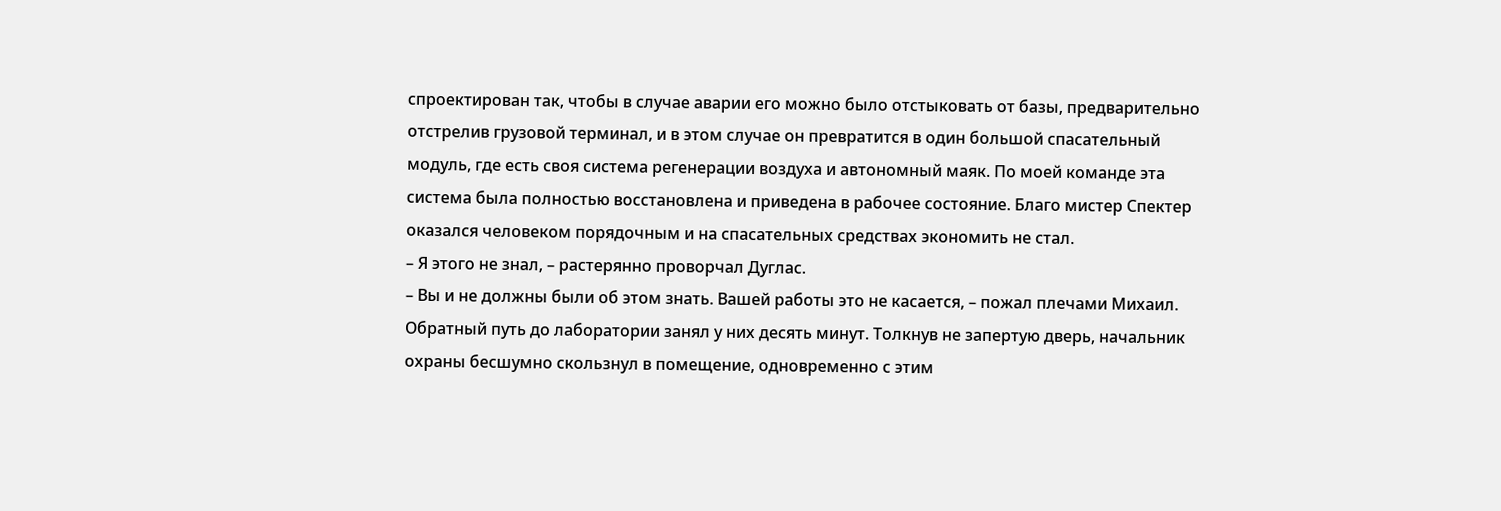спроектирован так, чтобы в случае аварии его можно было отстыковать от базы, предварительно отстрелив грузовой терминал, и в этом случае он превратится в один большой спасательный модуль, где есть своя система регенерации воздуха и автономный маяк. По моей команде эта система была полностью восстановлена и приведена в рабочее состояние. Благо мистер Спектер оказался человеком порядочным и на спасательных средствах экономить не стал.
– Я этого не знал, – растерянно проворчал Дуглас.
– Вы и не должны были об этом знать. Вашей работы это не касается, – пожал плечами Михаил.
Обратный путь до лаборатории занял у них десять минут. Толкнув не запертую дверь, начальник охраны бесшумно скользнул в помещение, одновременно с этим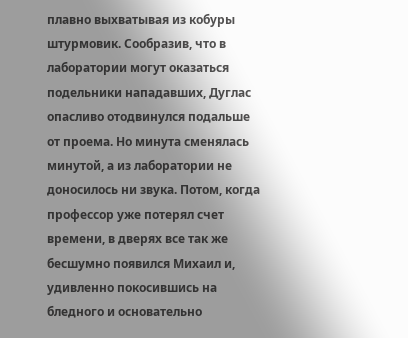плавно выхватывая из кобуры штурмовик. Сообразив, что в лаборатории могут оказаться подельники нападавших, Дуглас опасливо отодвинулся подальше от проема. Но минута сменялась минутой, а из лаборатории не доносилось ни звука. Потом, когда профессор уже потерял счет времени, в дверях все так же бесшумно появился Михаил и, удивленно покосившись на бледного и основательно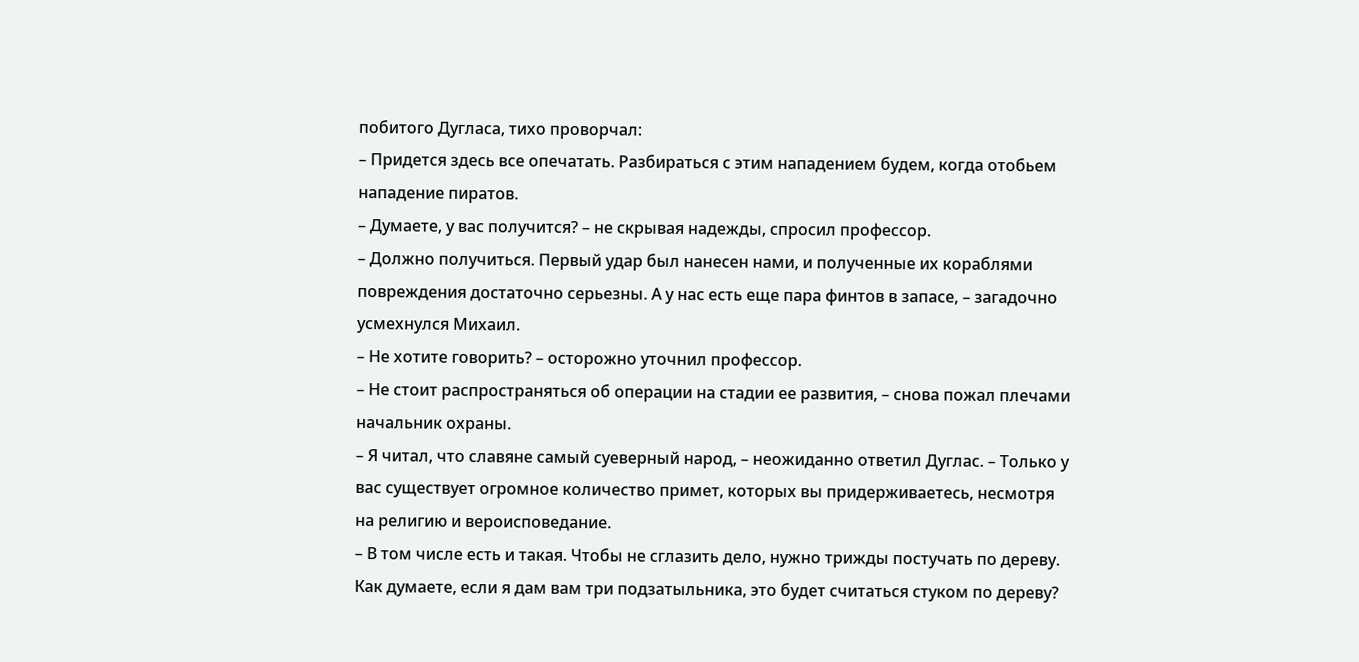побитого Дугласа, тихо проворчал:
– Придется здесь все опечатать. Разбираться с этим нападением будем, когда отобьем нападение пиратов.
– Думаете, у вас получится? – не скрывая надежды, спросил профессор.
– Должно получиться. Первый удар был нанесен нами, и полученные их кораблями повреждения достаточно серьезны. А у нас есть еще пара финтов в запасе, – загадочно усмехнулся Михаил.
– Не хотите говорить? – осторожно уточнил профессор.
– Не стоит распространяться об операции на стадии ее развития, – снова пожал плечами начальник охраны.
– Я читал, что славяне самый суеверный народ, – неожиданно ответил Дуглас. – Только у вас существует огромное количество примет, которых вы придерживаетесь, несмотря на религию и вероисповедание.
– В том числе есть и такая. Чтобы не сглазить дело, нужно трижды постучать по дереву. Как думаете, если я дам вам три подзатыльника, это будет считаться стуком по дереву?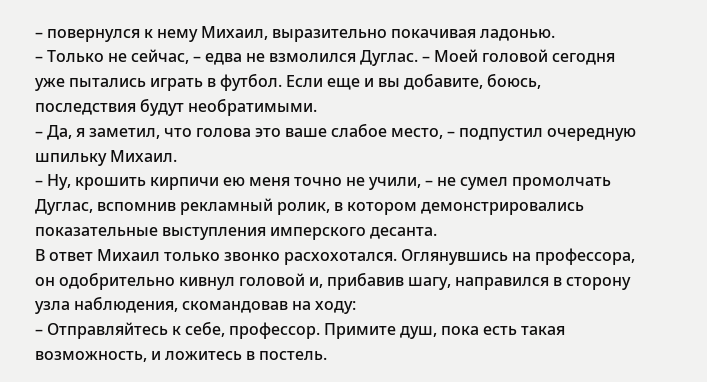– повернулся к нему Михаил, выразительно покачивая ладонью.
– Только не сейчас, – едва не взмолился Дуглас. – Моей головой сегодня уже пытались играть в футбол. Если еще и вы добавите, боюсь, последствия будут необратимыми.
– Да, я заметил, что голова это ваше слабое место, – подпустил очередную шпильку Михаил.
– Ну, крошить кирпичи ею меня точно не учили, – не сумел промолчать Дуглас, вспомнив рекламный ролик, в котором демонстрировались показательные выступления имперского десанта.
В ответ Михаил только звонко расхохотался. Оглянувшись на профессора, он одобрительно кивнул головой и, прибавив шагу, направился в сторону узла наблюдения, скомандовав на ходу:
– Отправляйтесь к себе, профессор. Примите душ, пока есть такая возможность, и ложитесь в постель.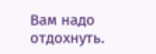Вам надо отдохнуть.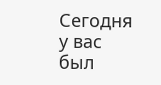Сегодня у вас был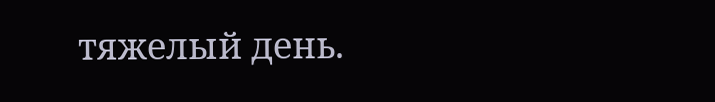тяжелый день.